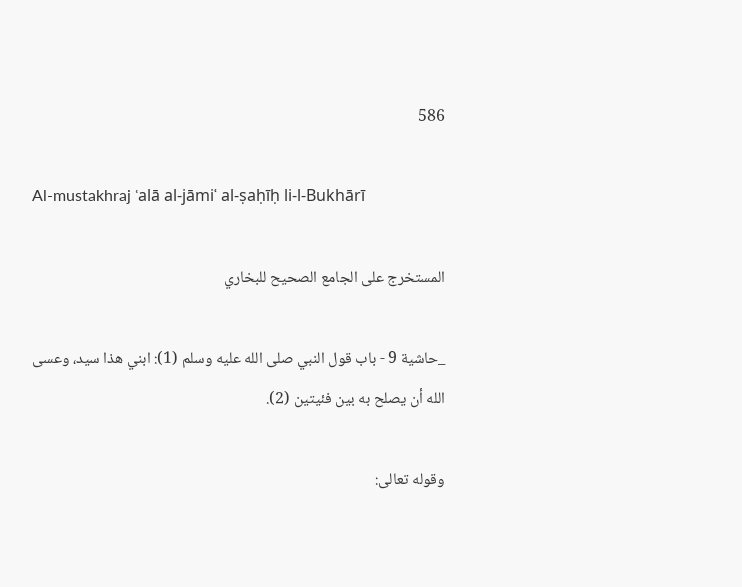586

Al-mustakhraj ʿalā al-jāmiʿ al-ṣaḥīḥ li-l-Bukhārī

المستخرج على الجامع الصحيح للبخاري

_حاشية 9 - باب قول النبي صلى الله عليه وسلم (1): ابني هذا سيد، وعسى الله أن يصلح به بين فئيتين (2).

وقوله تعالى: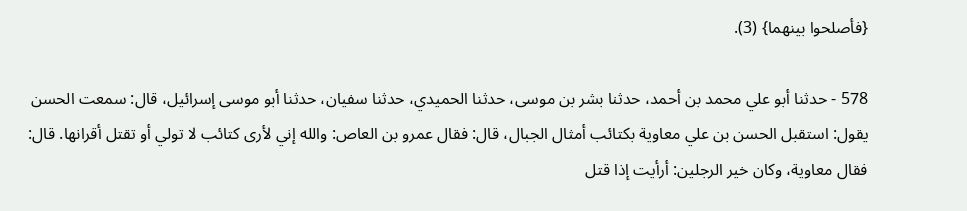{فأصلحوا بينهما} (3).

578 - حدثنا أبو علي محمد بن أحمد، حدثنا بشر بن موسى، حدثنا الحميدي، حدثنا سفيان، حدثنا أبو موسى إسرائيل، قال: سمعت الحسن يقول: استقبل الحسن بن علي معاوية بكتائب أمثال الجبال، قال: فقال عمرو بن العاص: والله إني لأرى كتائب لا تولي أو تقتل أقرانها. قال: فقال معاوية، وكان خير الرجلين: أرأيت إذا قتل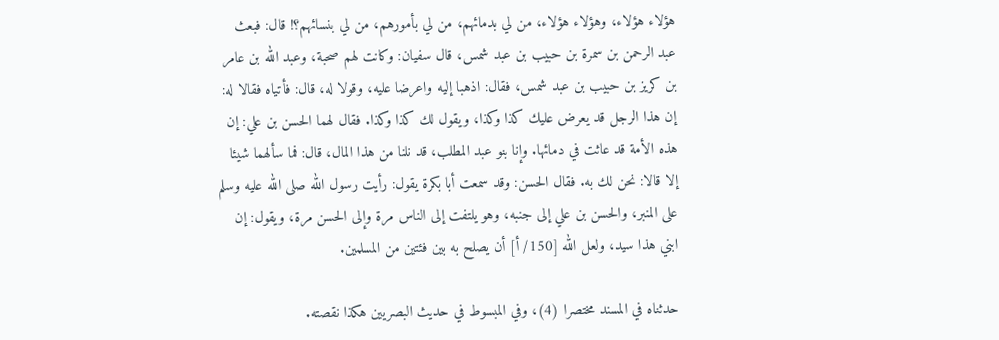هؤلاء هؤلاء، وهؤلاء هؤلاء، من لي بدمائهم، من لي بأمورهم، من لي بنسائهم؟! قال: فبعث عبد الرحمن بن سمرة بن حبيب بن عبد شمس، قال سفيان: وكانت لهم صحبة، وعبد الله بن عامر بن كريز بن حبيب بن عبد شمس، فقال: اذهبا إليه واعرضا عليه، وقولا له، قال: فأتياه فقالا له: إن هذا الرجل قد يعرض عليك كذا وكذا، ويقول لك كذا وكذا. فقال لهما الحسن بن علي: إن هذه الأمة قد عاثت في دمائها. وإنا بنو عبد المطلب، قد نلنا من هذا المال، قال: فما سألهما شيئا إلا قالا: نحن لك به. فقال الحسن: وقد سمعت أبا بكرة يقول: رأيت رسول الله صلى الله عليه وسلم على المنبر، والحسن بن علي إلى جنبه، وهو يلتفت إلى الناس مرة وإلى الحسن مرة، ويقول: إن ابني هذا سيد، ولعل الله [150/ أ] أن يصلح به بين فئتين من المسلمين.

حدثناه في المسند مختصرا (4)، وفي المبسوط في حديث البصريين هكذا نقصته.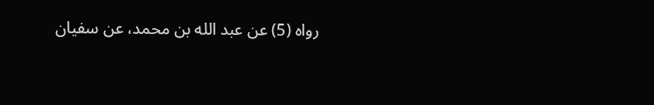رواه (5) عن عبد الله بن محمد، عن سفيان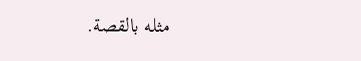مثله بالقصة.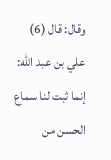وقال: قال (6) علي بن عبد الله: إنما ثبت لنا سماع الحسن من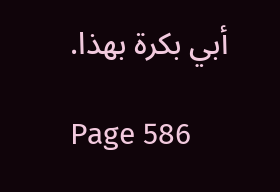أبي بكرة بهذا.

Page 586